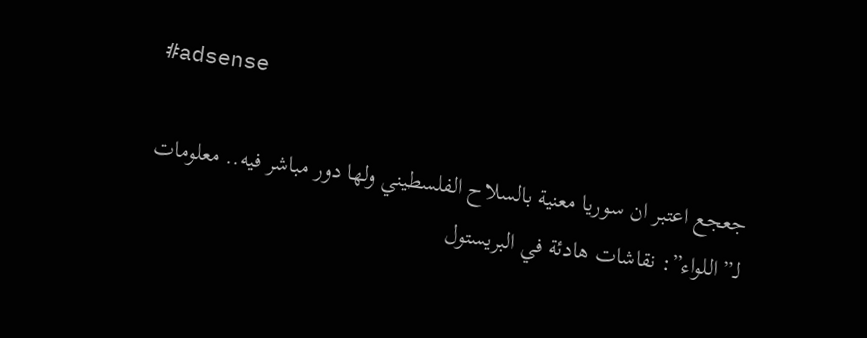#adsense

جعجع اعتبر ان سوريا معنية بالسلاح الفلسطيني ولها دور مباشر فيه.. معلومات لـ”اللواء”: نقاشات هادئة في البريستول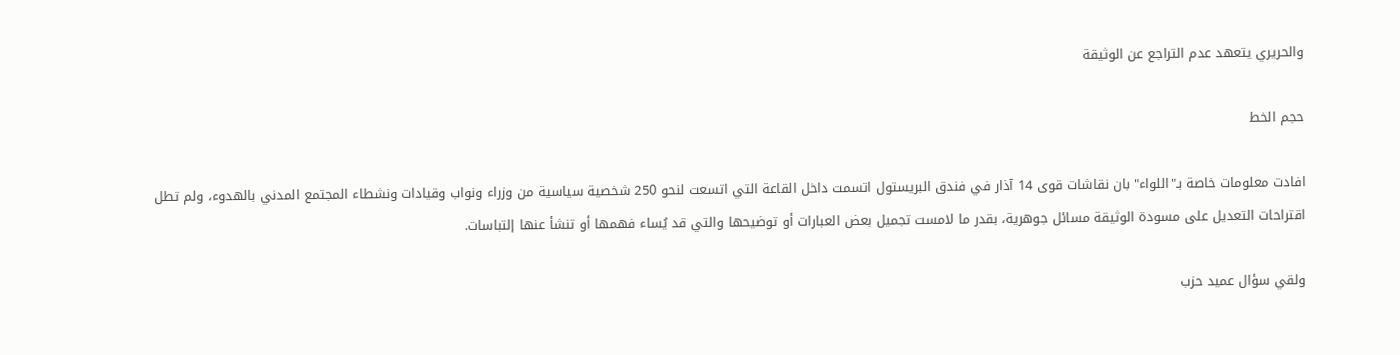والحريري يتعهد عدم التراجع عن الوثيقة

حجم الخط

افادت معلومات خاصة بـ"اللواء" بان نقاشات قوى 14 آذار في فندق البريستول اتسمت داخل القاعة التي اتسعت لنحو 250 شخصية سياسية من وزراء ونواب وقيادات ونشطاء المجتمع المدني بالهدوء، ولم تطل اقتراحات التعديل على مسودة الوثيقة مسائل جوهرية، بقدر ما لامست تجميل بعض العبارات أو توضيحها والتي قد يُساء فهمها أو تنشأ عنها إلتباسات.

ولقي سؤال عميد حزب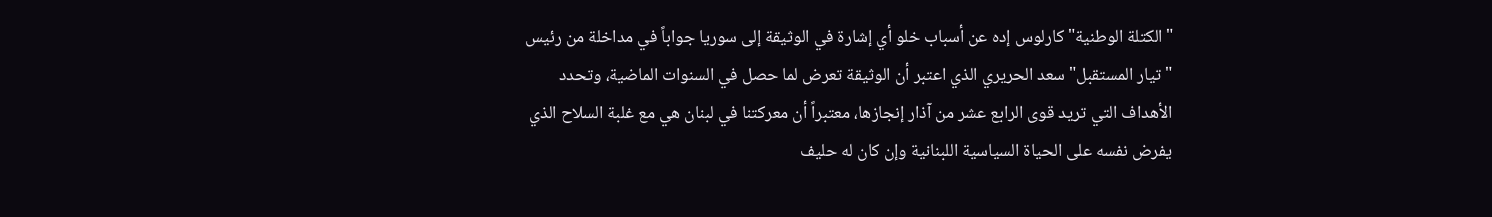"الكتلة الوطنية" كارلوس إده عن أسباب خلو أي إشارة في الوثيقة إلى سوريا جواباً في مداخلة من رئيس "تيار المستقبل" سعد الحريري الذي اعتبر أن الوثيقة تعرض لما حصل في السنوات الماضية، وتحدد الأهداف التي تريد قوى الرابع عشر من آذار إنجازها، معتبراً أن معركتنا في لبنان هي مع غلبة السلاح الذي يفرض نفسه على الحياة السياسية اللبنانية وإن كان له حليف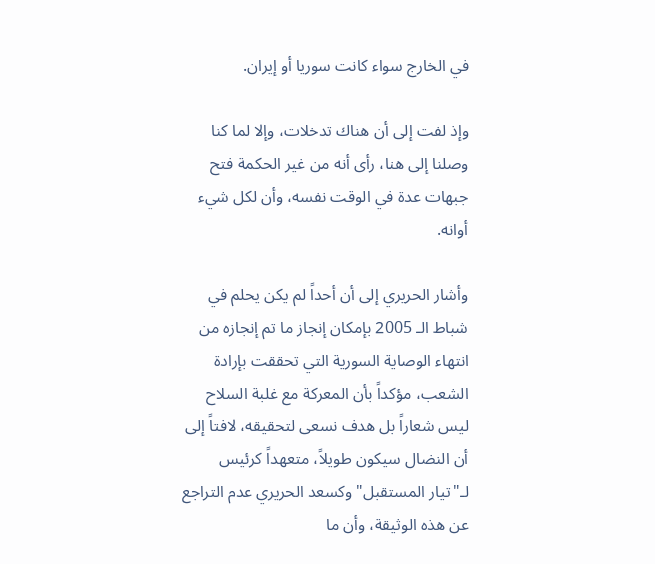في الخارج سواء كانت سوريا أو إيران.

وإذ لفت إلى أن هناك تدخلات، وإلا لما كنا وصلنا إلى هنا، رأى أنه من غير الحكمة فتح جبهات عدة في الوقت نفسه، وأن لكل شيء أوانه.

وأشار الحريري إلى أن أحداً لم يكن يحلم في شباط الـ 2005 بإمكان إنجاز ما تم إنجازه من انتهاء الوصاية السورية التي تحققت بإرادة الشعب، مؤكداً بأن المعركة مع غلبة السلاح ليس شعاراً بل هدف نسعى لتحقيقه، لافتاً إلى أن النضال سيكون طويلاً، متعهداً كرئيس لـ"تيار المستقبل" وكسعد الحريري عدم التراجع عن هذه الوثيقة، وأن ما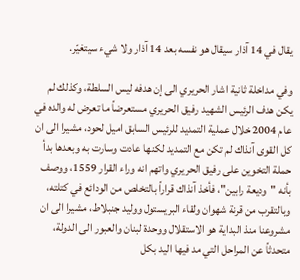يقال في 14 آذار سيقال هو نفسه بعد 14 آذار ولا شيء سيتغيّر.

وفي مداخلة ثانية اشار الحريري الى إن هدفه ليس السلطة، وكذلك لم يكن هدف الرئيس الشهيد رفيق الحريري مستعرضاً ما تعرض له والده في عام 2004 خلال عملية التمديد للرئيس السابق اميل لحود، مشيرا الى ان كل القوى آنذاك لم تكن مع التمديد لكنها عادت وسارت به وبعدها بدأ حملة التخوين على رفيق الحريري واتهم انه وراء القرار 1559، ووصف بأنه "وديعة رابين"، فأخذ آنذاك قراراً بالتخلص من الودائع في كتلته، وبالتقرب من قرنة شهوان ولقاء البريستول ووليد جنبلاط، مشيرا الى ان مشروعنا منذ البداية هو الاستقلال ووحدة لبنان والعبور الى الدولة، متحدثاً عن المراحل التي مد فيها اليد بكل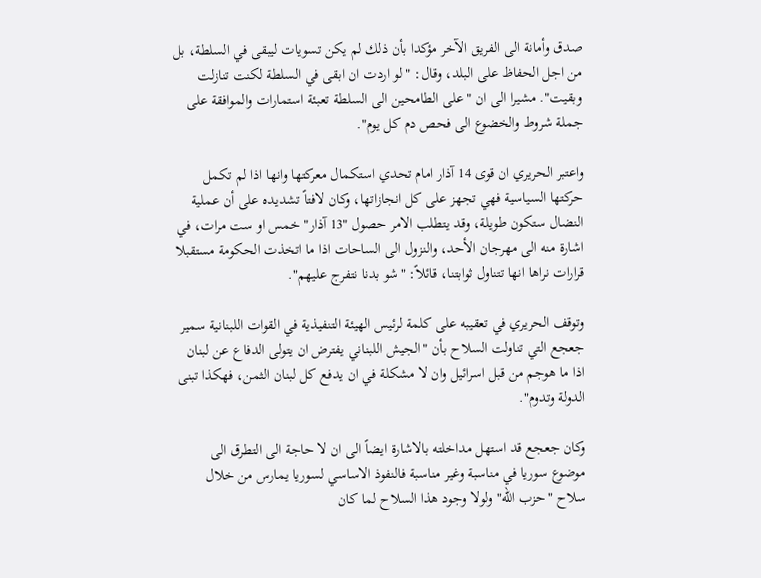صدق وأمانة الى الفريق الآخر مؤكدا بأن ذلك لم يكن تسويات ليبقى في السلطة، بل من اجل الحفاظ على البلد، وقال: "لو اردت ان ابقى في السلطة لكنت تنازلت وبقيت". مشيرا الى ان "على الطامحين الى السلطة تعبئة استمارات والموافقة على جملة شروط والخضوع الى فحص دم كل يوم".

واعتبر الحريري ان قوى 14 آذار امام تحدي استكمال معركتها وانها اذا لم تكمل حركتها السياسية فهي تجهز على كل انجازاتها، وكان لافتاً تشديده على أن عملية النضال ستكون طويلة، وقد يتطلب الامر حصول "13 آذار" خمس او ست مرات، في اشارة منه الى مهرجان الأحد، والنزول الى الساحات اذا ما اتخذت الحكومة مستقبلا قرارات نراها انها تتناول ثوابتنا، قائلاً: "شو بدنا نتفرج عليهم".

وتوقف الحريري في تعقيبه على كلمة لرئيس الهيئة التنفيذية في القوات اللبنانية سمير جعجع التي تناولت السلاح بأن "الجيش اللبناني يفترض ان يتولى الدفاع عن لبنان اذا ما هوجم من قبل اسرائيل وان لا مشكلة في ان يدفع كل لبنان الثمن، فهكذا تبنى الدولة وتدوم".

وكان جعجع قد استهل مداخلته بالاشارة ايضاً الى ان لا حاجة الى التطرق الى موضوع سوريا في مناسبة وغير مناسبة فالنفوذ الاساسي لسوريا يمارس من خلال سلاح "حزب الله" ولولا وجود هذا السلاح لما كان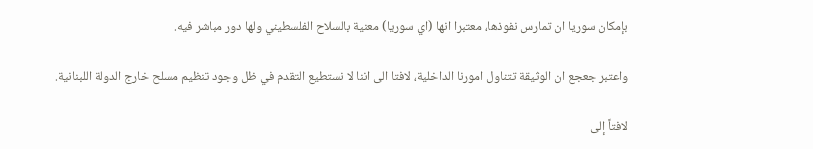بإمكان سوريا ان تمارس نفوذها، معتبرا انها (اي سوريا) معنية بالسلاح الفلسطيني ولها دور مباشر فيه.

واعتبر جعجع ان الوثيقة تتناول امورنا الداخلية، لافتا الى اننا لا نستطيع التقدم في ظل وجود تنظيم مسلح خارج الدولة اللبنانية.

لافتاً إلى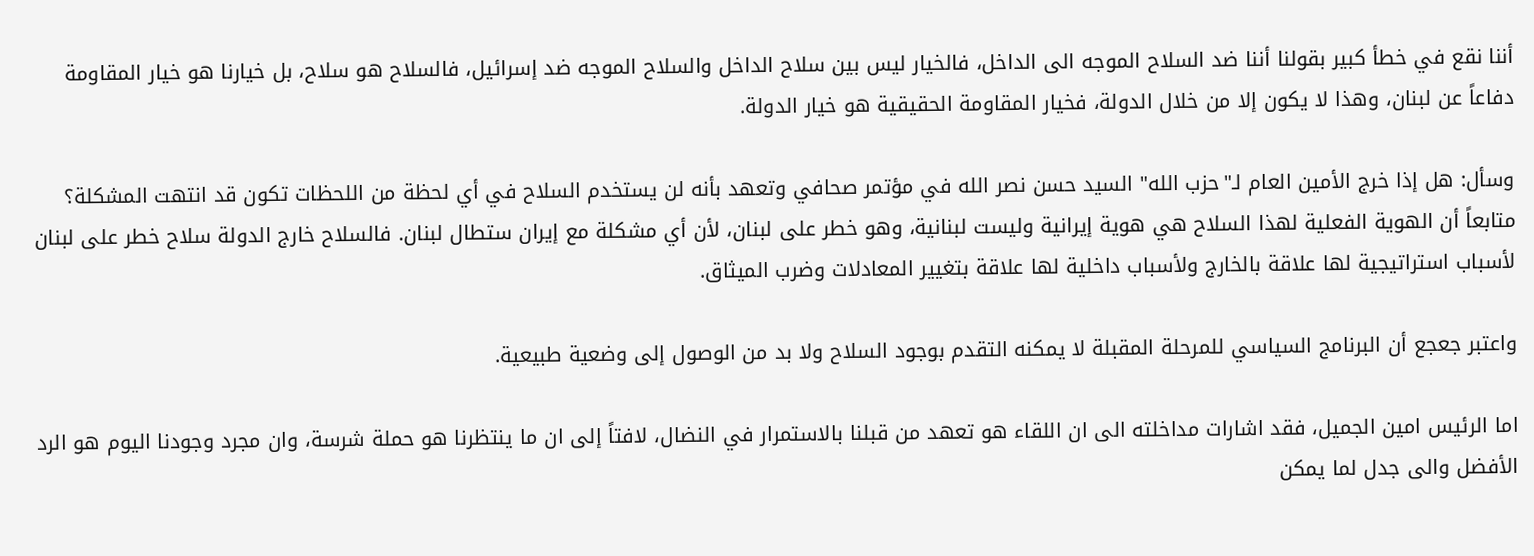أننا نقع في خطأ كبير بقولنا أننا ضد السلاح الموجه الى الداخل، فالخيار ليس بين سلاح الداخل والسلاح الموجه ضد إسرائيل، فالسلاح هو سلاح، بل خيارنا هو خيار المقاومة دفاعاً عن لبنان، وهذا لا يكون إلا من خلال الدولة، فخيار المقاومة الحقيقية هو خيار الدولة.

وسأل: هل إذا خرج الأمين العام لـ"حزب الله" السيد حسن نصر الله في مؤتمر صحافي وتعهد بأنه لن يستخدم السلاح في أي لحظة من اللحظات تكون قد انتهت المشكلة؟ متابعاً أن الهوية الفعلية لهذا السلاح هي هوية إيرانية وليست لبنانية، وهو خطر على لبنان، لأن أي مشكلة مع إيران ستطال لبنان. فالسلاح خارج الدولة سلاح خطر على لبنان لأسباب استراتيجية لها علاقة بالخارج ولأسباب داخلية لها علاقة بتغيير المعادلات وضرب الميثاق.

واعتبر جعجع أن البرنامج السياسي للمرحلة المقبلة لا يمكنه التقدم بوجود السلاح ولا بد من الوصول إلى وضعية طبيعية.

اما الرئيس امين الجميل، فقد اشارات مداخلته الى ان اللقاء هو تعهد من قبلنا بالاستمرار في النضال، لافتاً إلى ان ما ينتظرنا هو حملة شرسة، وان مجرد وجودنا اليوم هو الرد الأفضل والى جدل لما يمكن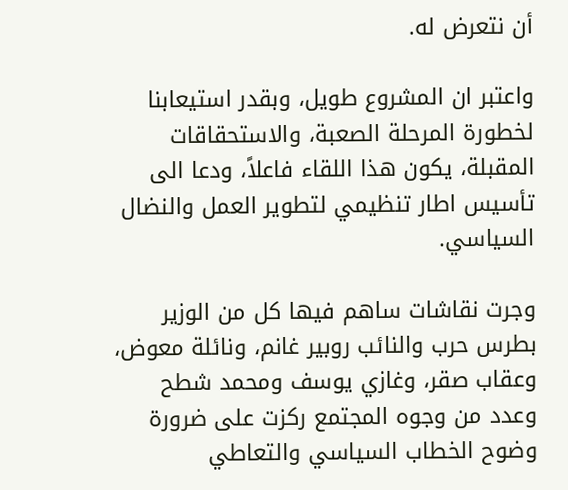أن نتعرض له.

واعتبر ان المشروع طويل، وبقدر استيعابنا لخطورة المرحلة الصعبة، والاستحقاقات المقبلة، يكون هذا اللقاء فاعلاً، ودعا الى تأسيس اطار تنظيمي لتطوير العمل والنضال السياسي.

وجرت نقاشات ساهم فيها كل من الوزير بطرس حرب والنائب روبير غانم، ونائلة معوض، وعقاب صقر، وغازي يوسف ومحمد شطح وعدد من وجوه المجتمع ركزت على ضرورة وضوح الخطاب السياسي والتعاطي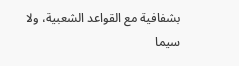بشفافية مع القواعد الشعبية، ولا سيما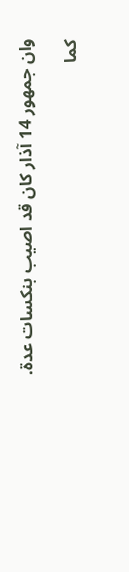وان جمهور 14 آذار كان قد اصيب بنكسات عدة.

كما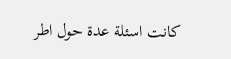كانت اسئلة عدة حول اطر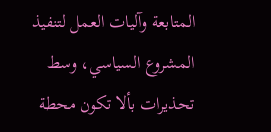المتابعة وآليات العمل لتنفيذ المشروع السياسي، وسط تحذيرات بألا تكون محطة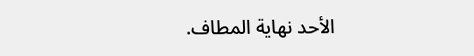الأحد نهاية المطاف.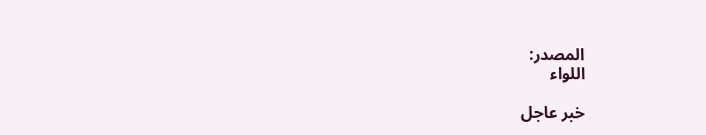المصدر:
اللواء

خبر عاجل